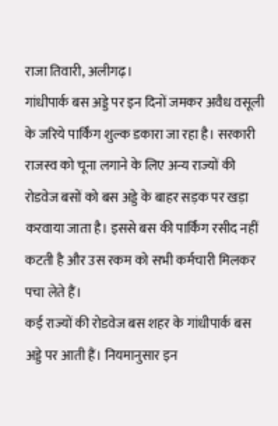राजा तिवारी, अलीगढ़।
गांधीपार्क बस अड्डे पर इन दिनों जमकर अवैध वसूली के जरिये पार्किंग शुल्क डकारा जा रहा है। सरकारी राजस्व को चूना लगाने के लिए अन्य राज्यों की रोडवेज बसों को बस अड्डे के बाहर सड़क पर खड़ा करवाया जाता है। इससे बस की पार्किंग रसीद नहीं कटती है और उस रकम को सभी कर्मचारी मिलकर पचा लेते हैं।
कई राज्यों की रोडवेज बस शहर के गांधीपार्क बस अड्डे पर आती हैं। नियमानुसार इन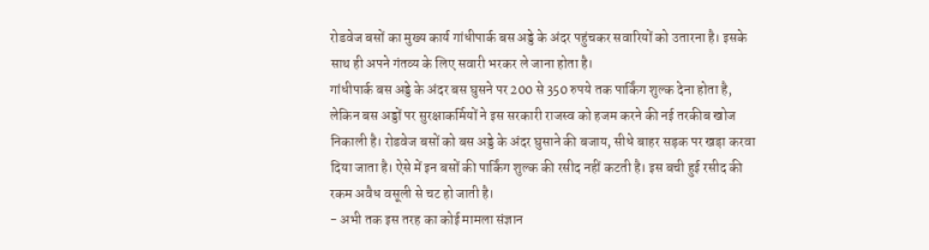रोडवेज बसों का मुख्य कार्य गांधीपार्क बस अड्डे के अंदर पहुंचकर सवारियों को उतारना है। इसके साथ ही अपने गंतव्य के लिए सवारी भरकर ले जाना होता है।
गांधीपार्क बस अड्डे के अंदर बस घुसने पर 200 से 350 रुपये तक पार्किंग शुल्क देना होता है, लेकिन बस अड्डों पर सुरक्षाकर्मियों ने इस सरकारी राजस्व को हजम करने की नई तरकीब खोज निकाली है। रोडवेज बसों को बस अड्डे के अंदर घुसाने की बजाय, सीधे बाहर सड़क पर खड़ा करवा दिया जाता है। ऐसे में इन बसों की पार्किंग शुल्क की रसीद नहीं कटती है। इस बची हुई रसीद की रकम अवैध वसूली से चट हो जाती है।
- अभी तक इस तरह का कोई मामला संज्ञान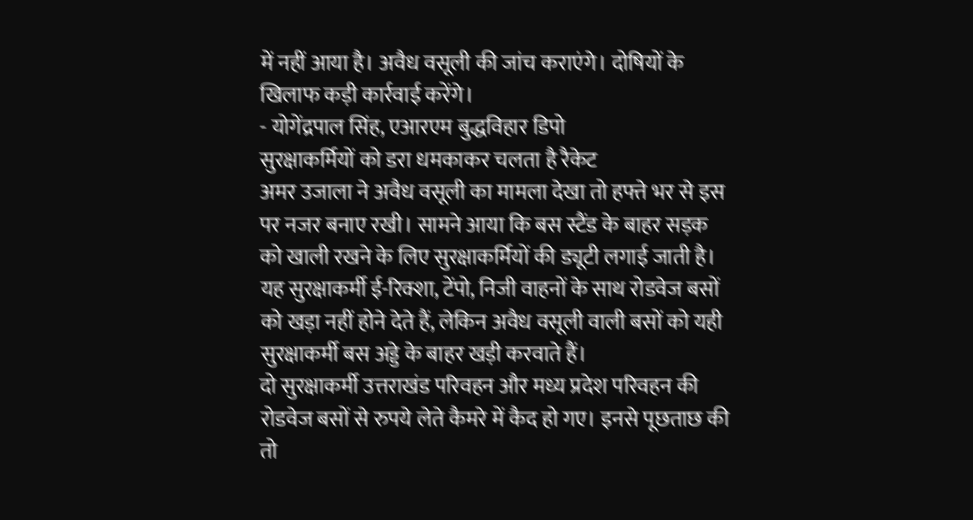में नहीं आया है। अवैध वसूली की जांच कराएंगे। दोषियों के खिलाफ कड़ी कार्रवाई करेंगे।
- योगेंद्रपाल सिंह, एआरएम बुद्धविहार डिपो
सुरक्षाकर्मियों को डरा धमकाकर चलता है रैकेट
अमर उजाला ने अवैध वसूली का मामला देखा तो हफ्ते भर से इस पर नजर बनाए रखी। सामने आया कि बस स्टैंड के बाहर सड़क को खाली रखने के लिए सुरक्षाकर्मियों की ड्यूटी लगाई जाती है। यह सुरक्षाकर्मी ई-रिक्शा, टेंपो, निजी वाहनों के साथ रोडवेज बसों को खड़ा नहीं होने देते हैं, लेकिन अवैध वसूली वाली बसों को यही सुरक्षाकर्मी बस अड्डे के बाहर खड़ी करवाते हैं।
दो सुरक्षाकर्मी उत्तराखंड परिवहन और मध्य प्रदेश परिवहन की रोडवेज बसों से रुपये लेते कैमरे में कैद हो गए। इनसे पूछताछ की तो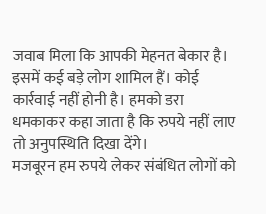जवाब मिला कि आपकी मेहनत बेकार है। इसमें कई बड़े लोग शामिल हैं। कोई कार्रवाई नहीं होनी है। हमको डरा धमकाकर कहा जाता है कि रुपये नहीं लाए तो अनुपस्थिति दिखा देंगे।
मजबूरन हम रुपये लेकर संबंधित लोगों को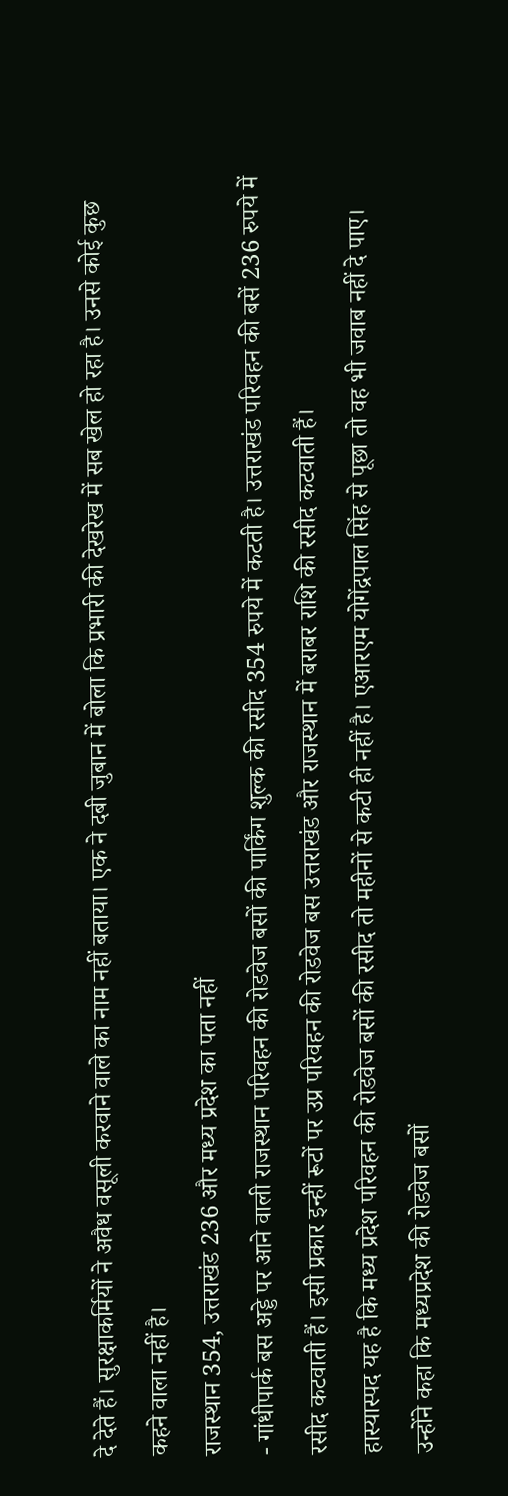दे देते हैं। सुरक्षाकर्मियों ने अवैध वसूली करवाने वाले का नाम नहीं बताया। एक ने दबी जुबान में बोला कि प्रभारी की देखरेख में सब खेल हो रहा है। उनसे कोई कुछ कहने वाला नहीं है।
राजस्थान 354, उत्तराखंड 236 और मध्य प्रदेश का पता नहीं
- गांधीपार्क बस अड्डे पर आने वाली राजस्थान परिवहन की रोडवेज बसों की पार्किंग शुल्क की रसीद 354 रुपये में कटती है। उत्तराखंड परिवहन की बसें 236 रुपये में रसीद कटवाती हैं। इसी प्रकार इन्हीं रूटों पर उप्र परिवहन की रोडवेज बस उत्तराखंड और राजस्थान में बराबर राशि की रसीद कटवाती हैं।
हास्यास्पद यह है कि मध्य प्रदेश परिवहन की रोडवेज बसों की रसीद तो महीनों से कटी ही नहीं है। एआरएम योगेंद्रपाल सिंह से पूछा तो वह भी जवाब नहीं दे पाए। उन्होंने कहा कि मध्यप्रदेश की रोडवेज बसों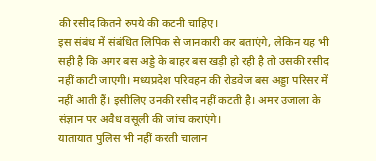की रसीद कितने रुपये की कटनी चाहिए।
इस संबंध में संबंधित लिपिक से जानकारी कर बताएंगे, लेकिन यह भी सही है कि अगर बस अड्डे के बाहर बस खड़ी हो रही है तो उसकी रसीद नहीं काटी जाएगी। मध्यप्रदेश परिवहन की रोडवेज बस अड्डा परिसर में नहीं आती हैं। इसीलिए उनकी रसीद नहीं कटती है। अमर उजाला के संज्ञान पर अवैध वसूली की जांच कराएंगे।
यातायात पुलिस भी नहीं करती चालान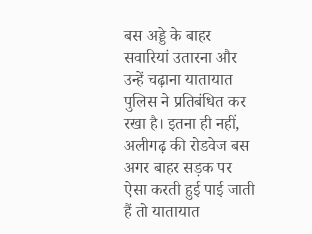बस अड्डे के बाहर सवारियां उतारना और उन्हें चढ़ाना यातायात पुलिस ने प्रतिबंधित कर रखा है। इतना ही नहीं, अलीगढ़ की रोडवेज बस अगर बाहर सड़क पर ऐसा करती हुई पाई जाती हैं तो यातायात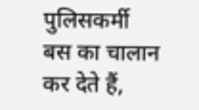पुलिसकर्मी बस का चालान कर देते हैं,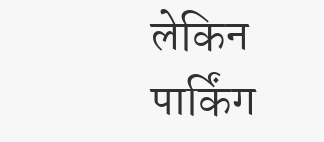लेकिन पार्किंग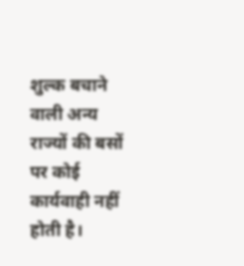शुल्क बचाने वाली अन्य राज्यों की बसों पर कोई कार्यवाही नहीं होती है।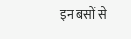इन बसों से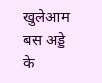खुलेआम बस अड्डे के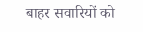बाहर सवारियों को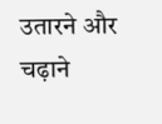उतारने और चढ़ाने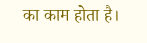का काम होता है।